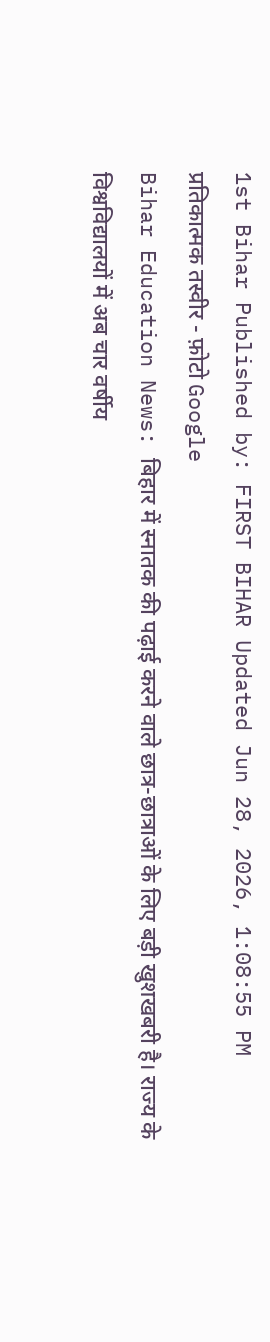1st Bihar Published by: FIRST BIHAR Updated Jun 28, 2026, 1:08:55 PM
प्रतिकात्मक तस्वीर - फ़ोटो Google
Bihar Education News: बिहार में स्नातक की पढ़ाई करने वाले छात्र-छात्राओं के लिए बड़ी खुशखबरी है। राज्य के विश्वविद्यालयों में अब चार वर्षीय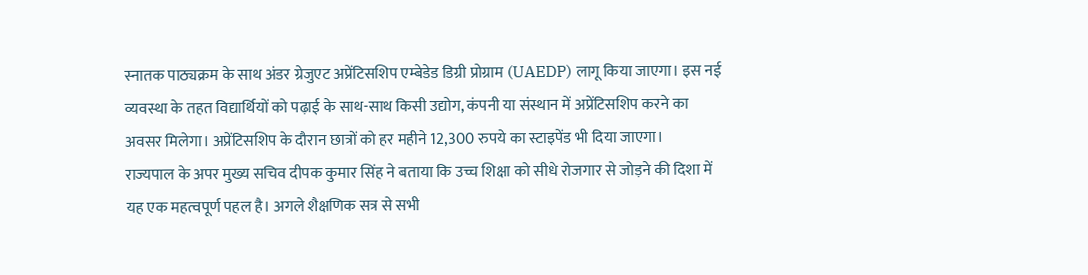स्नातक पाठ्यक्रम के साथ अंडर ग्रेजुएट अप्रेंटिसशिप एम्बेडेड डिग्री प्रोग्राम (UAEDP) लागू किया जाएगा। इस नई व्यवस्था के तहत विद्यार्थियों को पढ़ाई के साथ-साथ किसी उद्योग, कंपनी या संस्थान में अप्रेंटिसशिप करने का अवसर मिलेगा। अप्रेंटिसशिप के दौरान छात्रों को हर महीने 12,300 रुपये का स्टाइपेंड भी दिया जाएगा।
राज्यपाल के अपर मुख्य सचिव दीपक कुमार सिंह ने बताया कि उच्च शिक्षा को सीधे रोजगार से जोड़ने की दिशा में यह एक महत्वपूर्ण पहल है। अगले शैक्षणिक सत्र से सभी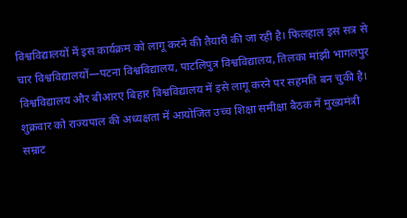विश्वविद्यालयों में इस कार्यक्रम को लागू करने की तैयारी की जा रही है। फिलहाल इस सत्र से चार विश्वविद्यालयों—पटना विश्वविद्यालय, पाटलिपुत्र विश्वविद्यालय, तिलका मांझी भागलपुर विश्वविद्यालय और बीआरए बिहार विश्वविद्यालय में इसे लागू करने पर सहमति बन चुकी है।
शुक्रवार को राज्यपाल की अध्यक्षता में आयोजित उच्च शिक्षा समीक्षा बैठक में मुख्यमंत्री सम्राट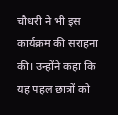चौधरी ने भी इस कार्यक्रम की सराहना की। उन्होंने कहा कि यह पहल छात्रों को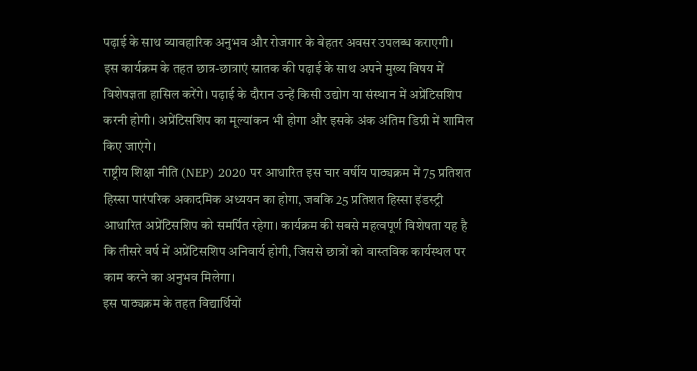पढ़ाई के साथ व्यावहारिक अनुभव और रोजगार के बेहतर अवसर उपलब्ध कराएगी।
इस कार्यक्रम के तहत छात्र-छात्राएं स्नातक की पढ़ाई के साथ अपने मुख्य विषय में विशेषज्ञता हासिल करेंगे। पढ़ाई के दौरान उन्हें किसी उद्योग या संस्थान में अप्रेंटिसशिप करनी होगी। अप्रेंटिसशिप का मूल्यांकन भी होगा और इसके अंक अंतिम डिग्री में शामिल किए जाएंगे।
राष्ट्रीय शिक्षा नीति (NEP) 2020 पर आधारित इस चार वर्षीय पाठ्यक्रम में 75 प्रतिशत हिस्सा पारंपरिक अकादमिक अध्ययन का होगा, जबकि 25 प्रतिशत हिस्सा इंडस्ट्री आधारित अप्रेंटिसशिप को समर्पित रहेगा। कार्यक्रम की सबसे महत्वपूर्ण विशेषता यह है कि तीसरे वर्ष में अप्रेंटिसशिप अनिवार्य होगी, जिससे छात्रों को वास्तविक कार्यस्थल पर काम करने का अनुभव मिलेगा।
इस पाठ्यक्रम के तहत विद्यार्थियों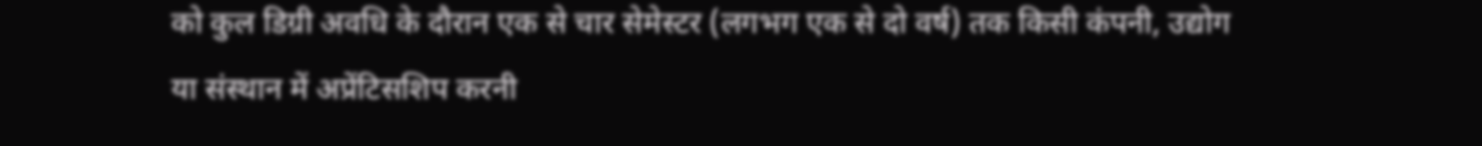को कुल डिग्री अवधि के दौरान एक से चार सेमेस्टर (लगभग एक से दो वर्ष) तक किसी कंपनी, उद्योग या संस्थान में अप्रेंटिसशिप करनी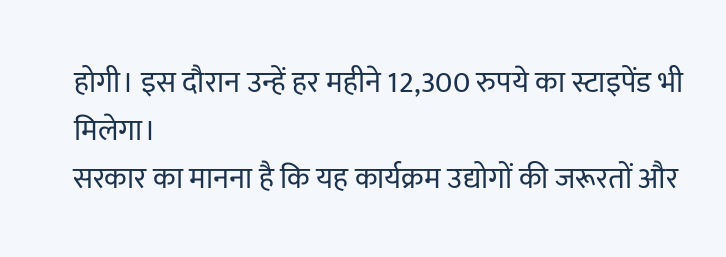होगी। इस दौरान उन्हें हर महीने 12,300 रुपये का स्टाइपेंड भी मिलेगा।
सरकार का मानना है कि यह कार्यक्रम उद्योगों की जरूरतों और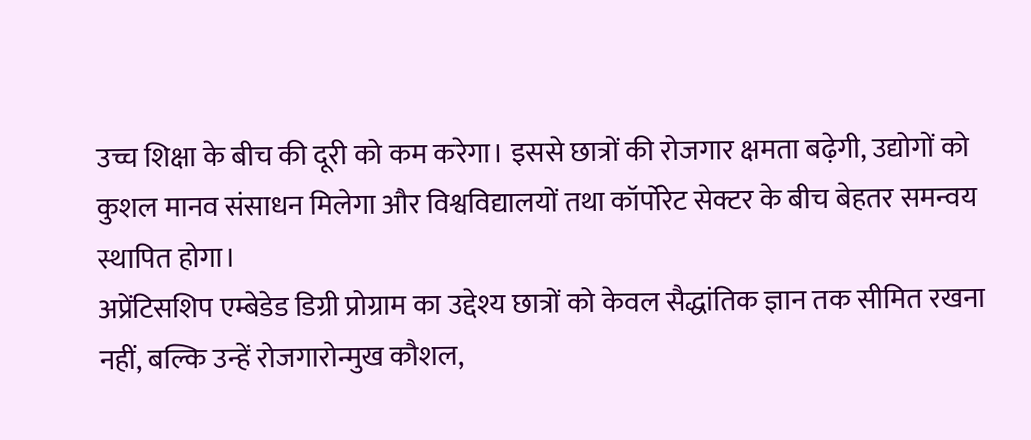उच्च शिक्षा के बीच की दूरी को कम करेगा। इससे छात्रों की रोजगार क्षमता बढ़ेगी, उद्योगों को कुशल मानव संसाधन मिलेगा और विश्वविद्यालयों तथा कॉर्पोरेट सेक्टर के बीच बेहतर समन्वय स्थापित होगा।
अप्रेंटिसशिप एम्बेडेड डिग्री प्रोग्राम का उद्देश्य छात्रों को केवल सैद्धांतिक ज्ञान तक सीमित रखना नहीं, बल्कि उन्हें रोजगारोन्मुख कौशल,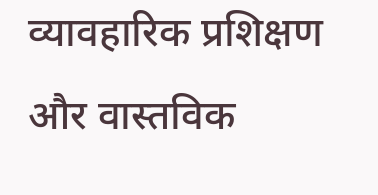व्यावहारिक प्रशिक्षण और वास्तविक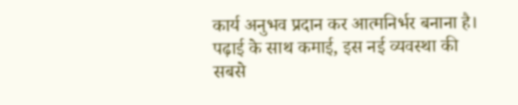कार्य अनुभव प्रदान कर आत्मनिर्भर बनाना है। पढ़ाई के साथ कमाई, इस नई व्यवस्था की सबसे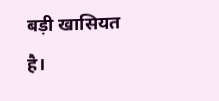बड़ी खासियत है।